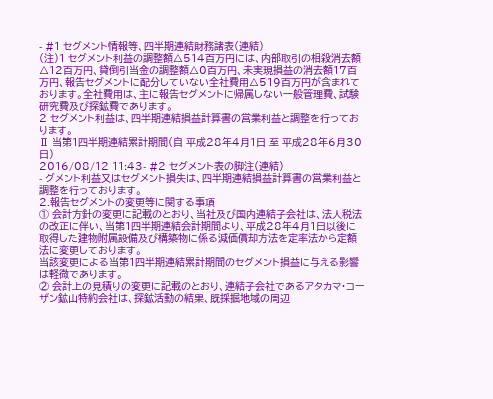- #1 セグメント情報等、四半期連結財務諸表(連結)
(注)1 セグメント利益の調整額△514百万円には、内部取引の相殺消去額△12百万円、貸倒引当金の調整額△0百万円、未実現損益の消去額17百万円、報告セグメントに配分していない全社費用△519百万円が含まれております。全社費用は、主に報告セグメントに帰属しない一般管理費、試験研究費及び探鉱費であります。
2 セグメント利益は、四半期連結損益計算書の営業利益と調整を行っております。
Ⅱ 当第1四半期連結累計期間(自 平成28年4月1日 至 平成28年6月30日)
2016/08/12 11:43- #2 セグメント表の脚注(連結)
- グメント利益又はセグメント損失は、四半期連結損益計算書の営業利益と調整を行っております。
2.報告セグメントの変更等に関する事項
① 会計方針の変更に記載のとおり、当社及び国内連結子会社は、法人税法の改正に伴い、当第1四半期連結会計期間より、平成28年4月1日以後に取得した建物附属設備及び構築物に係る減価償却方法を定率法から定額法に変更しております。
当該変更による当第1四半期連結累計期間のセグメント損益に与える影響は軽微であります。
② 会計上の見積りの変更に記載のとおり、連結子会社であるアタカマ・コーザン鉱山特約会社は、探鉱活動の結果、既採掘地域の周辺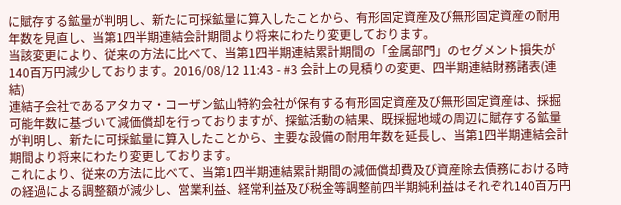に賦存する鉱量が判明し、新たに可採鉱量に算入したことから、有形固定資産及び無形固定資産の耐用年数を見直し、当第1四半期連結会計期間より将来にわたり変更しております。
当該変更により、従来の方法に比べて、当第1四半期連結累計期間の「金属部門」のセグメント損失が140百万円減少しております。2016/08/12 11:43 - #3 会計上の見積りの変更、四半期連結財務諸表(連結)
連結子会社であるアタカマ・コーザン鉱山特約会社が保有する有形固定資産及び無形固定資産は、採掘可能年数に基づいて減価償却を行っておりますが、探鉱活動の結果、既採掘地域の周辺に賦存する鉱量が判明し、新たに可採鉱量に算入したことから、主要な設備の耐用年数を延長し、当第1四半期連結会計期間より将来にわたり変更しております。
これにより、従来の方法に比べて、当第1四半期連結累計期間の減価償却費及び資産除去債務における時の経過による調整額が減少し、営業利益、経常利益及び税金等調整前四半期純利益はそれぞれ140百万円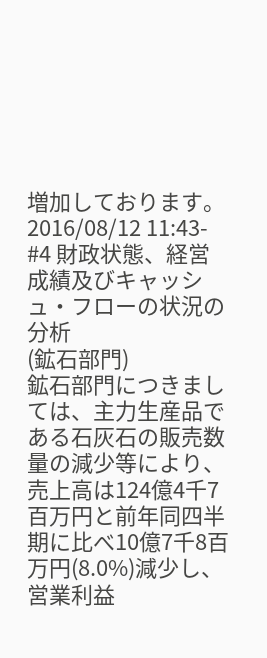増加しております。
2016/08/12 11:43- #4 財政状態、経営成績及びキャッシュ・フローの状況の分析
(鉱石部門)
鉱石部門につきましては、主力生産品である石灰石の販売数量の減少等により、売上高は124億4千7百万円と前年同四半期に比べ10億7千8百万円(8.0%)減少し、営業利益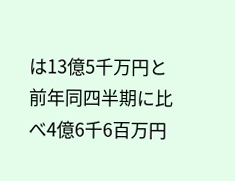は13億5千万円と前年同四半期に比べ4億6千6百万円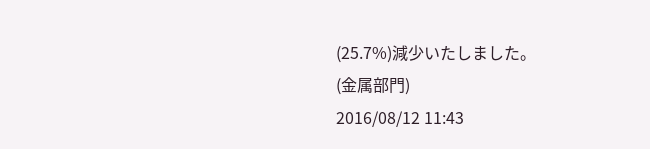(25.7%)減少いたしました。
(金属部門)
2016/08/12 11:43